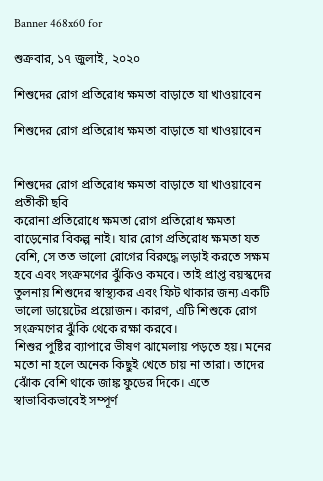Banner 468x60 for

শুক্রবার, ১৭ জুলাই, ২০২০

শিশুদের রোগ প্রতিরোধ ক্ষমতা বাড়াতে যা খাওয়াবেন

শিশুদের রোগ প্রতিরোধ ক্ষমতা বাড়াতে যা খাওয়াবেন


শিশুদের রোগ প্রতিরোধ ক্ষমতা বাড়াতে যা খাওয়াবেন
প্রতীকী ছবি
করোনা প্রতিরোধে ক্ষমতা রোগ প্রতিরোধ ক্ষমতা বাড়েনোর বিকল্প নাই। যার রোগ প্রতিরোধ ক্ষমতা যত বেশি, সে তত ভালো রোগের বিরুদ্ধে লড়াই করতে সক্ষম হবে এবং সংক্রমণের ঝুঁকিও কমবে। তাই প্রাপ্ত বয়স্কদের তুলনায় শিশুদের স্বাস্থ্যকর এবং ফিট থাকার জন্য একটি ভালো ডায়েটের প্রয়োজন। কারণ, এটি শিশুকে রোগ সংক্রমণের ঝুঁকি থেকে রক্ষা করবে।
শিশুর পুষ্টির ব্যাপারে ভীষণ ঝামেলায় পড়তে হয়। মনের মতো না হলে অনেক কিছুই খেতে চায় না তারা। তাদের ঝোঁক বেশি থাকে জাঙ্ক ফুডের দিকে। এতে স্বাভাবিকভাবেই সম্পূর্ণ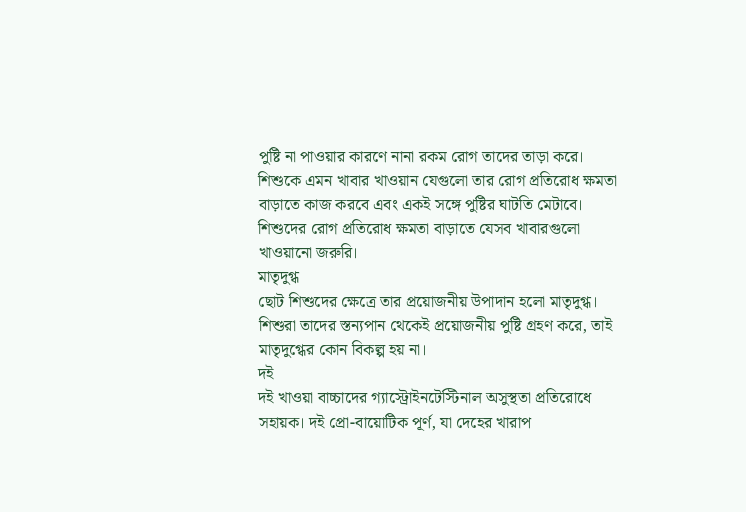পুষ্টি না পাওয়ার কারণে নানা রকম রোগ তাদের তাড়া করে। শিশুকে এমন খাবার খাওয়ান যেগুলো তার রোগ প্রতিরোধ ক্ষমতা বাড়াতে কাজ করবে এবং একই সঙ্গে পুষ্টির ঘাটতি মেটাবে।
শিশুদের রোগ প্রতিরোধ ক্ষমতা বাড়াতে যেসব খাবারগুলো খাওয়ানো জরুরি।
মাতৃদুগ্ধ
ছোট শিশুদের ক্ষেত্রে তার প্রয়োজনীয় উপাদান হলো মাতৃদুগ্ধ। শিশুরা তাদের স্তন্যপান থেকেই প্রয়োজনীয় পুষ্টি গ্রহণ করে, তাই মাতৃদুগ্ধের কোন বিকল্প হয় না।
দই
দই খাওয়া বাচ্চাদের গ্যাস্ট্রোইনটেস্টিনাল অসুস্থতা প্রতিরোধে সহায়ক। দই প্রো-বায়োটিক পূর্ণ, যা দেহের খারাপ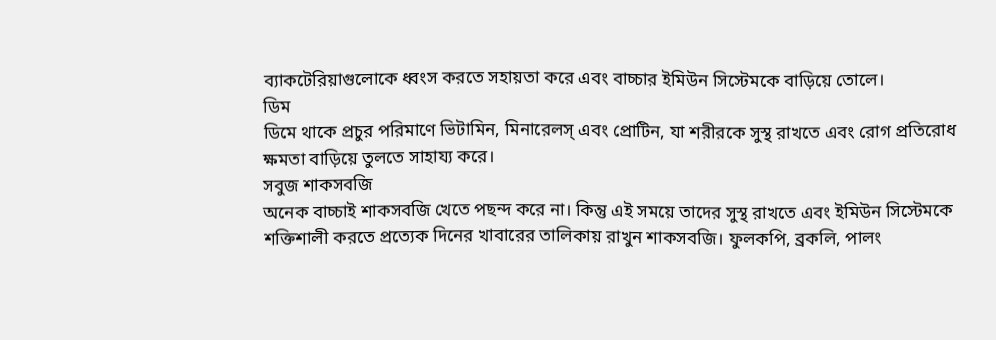ব্যাকটেরিয়াগুলোকে ধ্বংস করতে সহায়তা করে এবং বাচ্চার ইমিউন সিস্টেমকে বাড়িয়ে তোলে।
ডিম
ডিমে থাকে প্রচুর পরিমাণে ভিটামিন, মিনারেলস্ এবং প্রোটিন, যা শরীরকে সুস্থ রাখতে এবং রোগ প্রতিরোধ ক্ষমতা বাড়িয়ে তুলতে সাহায্য করে।
সবুজ শাকসবজি
অনেক বাচ্চাই শাকসবজি খেতে পছন্দ করে না। কিন্তু এই সময়ে তাদের সুস্থ রাখতে এবং ইমিউন সিস্টেমকে শক্তিশালী করতে প্রত্যেক দিনের খাবারের তালিকায় রাখুন শাকসবজি। ফুলকপি, ব্রকলি, পালং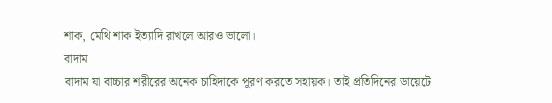শাক, মেথি শাক ইত্যাদি রাখলে আরও ভালো।
বাদাম
বাদাম যা বাচ্চার শরীরের অনেক চাহিদাকে পূরণ করতে সহায়ক। তাই প্রতিদিনের ডায়েটে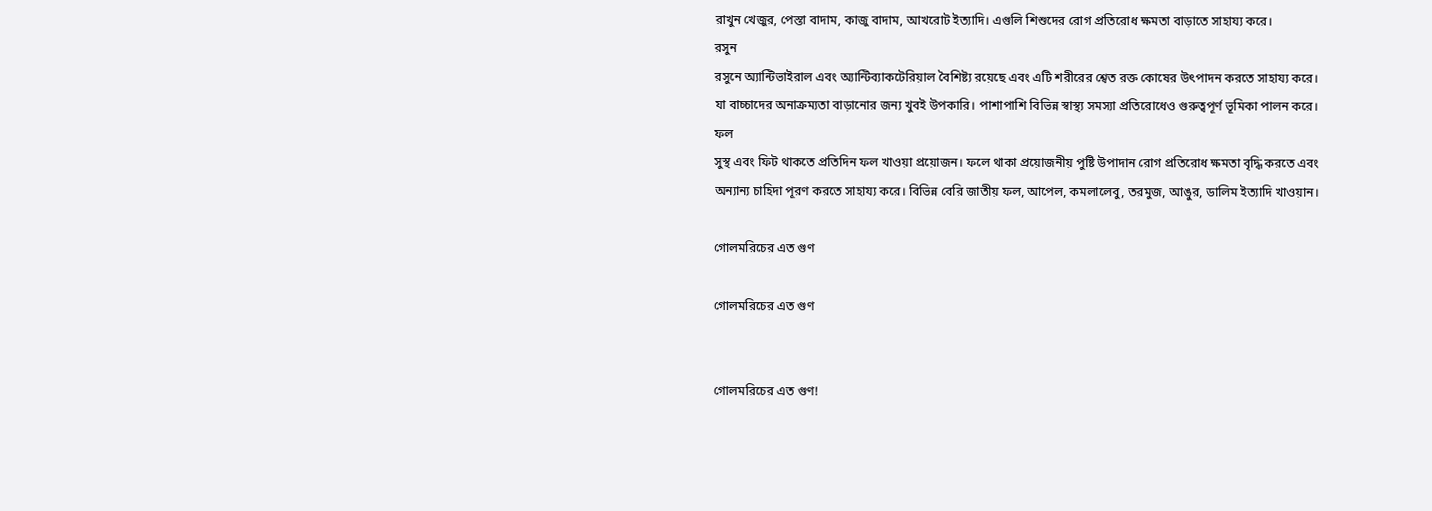রাখুন খেজুর, পেস্তা বাদাম, কাজু বাদাম, আখরোট ইত্যাদি। এগুলি শিশুদের রোগ প্রতিরোধ ক্ষমতা বাড়াতে সাহায্য করে।
রসুন
রসুনে অ্যান্টিভাইরাল এবং অ্যান্টিব্যাকটেরিয়াল বৈশিষ্ট্য রয়েছে এবং এটি শরীরের শ্বেত রক্ত কোষের উৎপাদন করতে সাহায্য করে। যা বাচ্চাদের অনাক্রম্যতা বাড়ানোর জন্য খুবই উপকারি। পাশাপাশি বিভিন্ন স্বাস্থ্য সমস্যা প্রতিরোধেও গুরুত্বপূর্ণ ভূমিকা পালন করে।
ফল
সুস্থ এবং ফিট থাকতে প্রতিদিন ফল খাওয়া প্রয়োজন। ফলে থাকা প্রয়োজনীয় পুষ্টি উপাদান রোগ প্রতিরোধ ক্ষমতা বৃদ্ধি করতে এবং অন্যান্য চাহিদা পূরণ করতে সাহায্য করে। বিভিন্ন বেরি জাতীয় ফল, আপেল, কমলালেবু, তরমুজ, আঙুর, ডালিম ইত্যাদি খাওয়ান।

গোলমরিচের এত গুণ

গোলমরিচের এত গুণ


গোলমরিচের এত গুণ!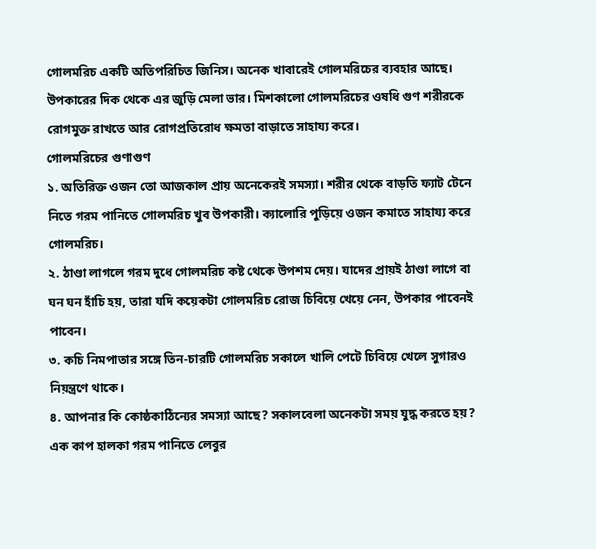গোলমরিচ একটি অতিপরিচিত জিনিস। অনেক খাবারেই গোলমরিচের ব্যবহার আছে। উপকারের দিক থেকে এর জুড়ি মেলা ভার। মিশকালো গোলমরিচের ওষধি গুণ শরীরকে রোগমুক্ত রাখতে আর রোগপ্রতিরোধ ক্ষমতা বাড়াতে সাহায্য করে।
গোলমরিচের গুণাগুণ
১. অতিরিক্ত ওজন তো আজকাল প্রায় অনেকেরই সমস্যা। শরীর থেকে বাড়তি ফ্যাট টেনে নিতে গরম পানিতে গোলমরিচ খুব উপকারী। ক্যালোরি পুড়িয়ে ওজন কমাতে সাহায্য করে গোলমরিচ।
২. ঠাণ্ডা লাগলে গরম দুধে গোলমরিচ কষ্ট থেকে উপশম দেয়। যাদের প্রায়ই ঠাণ্ডা লাগে বা ঘন ঘন হাঁচি হয়, তারা যদি কয়েকটা গোলমরিচ রোজ চিবিয়ে খেয়ে নেন, উপকার পাবেনই পাবেন।
৩. কচি নিমপাতার সঙ্গে তিন-চারটি গোলমরিচ সকালে খালি পেটে চিবিয়ে খেলে সুগারও নিয়ন্ত্রণে থাকে।
৪. আপনার কি কোষ্ঠকাঠিন্যের সমস্যা আছে? সকালবেলা অনেকটা সময় যুদ্ধ করতে হয়? এক কাপ হালকা গরম পানিতে লেবুর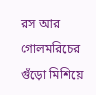রস আর গোলমরিচের গুঁড়ো মিশিয়ে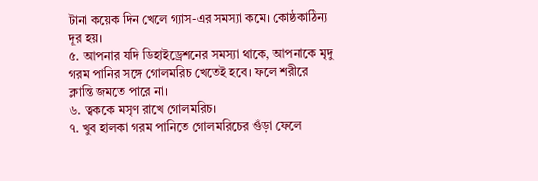টানা কয়েক দিন খেলে গ্যাস-এর সমস্যা কমে। কোষ্ঠকাঠিন্য দূর হয়।
৫. আপনার যদি ডিহাইড্রেশনের সমস্যা থাকে, আপনাকে মৃদু গরম পানির সঙ্গে গোলমরিচ খেতেই হবে। ফলে শরীরে ক্লান্তি জমতে পারে না।
৬. ত্বককে মসৃণ রাখে গোলমরিচ।
৭. খুব হালকা গরম পানিতে গোলমরিচের গুঁড়া ফেলে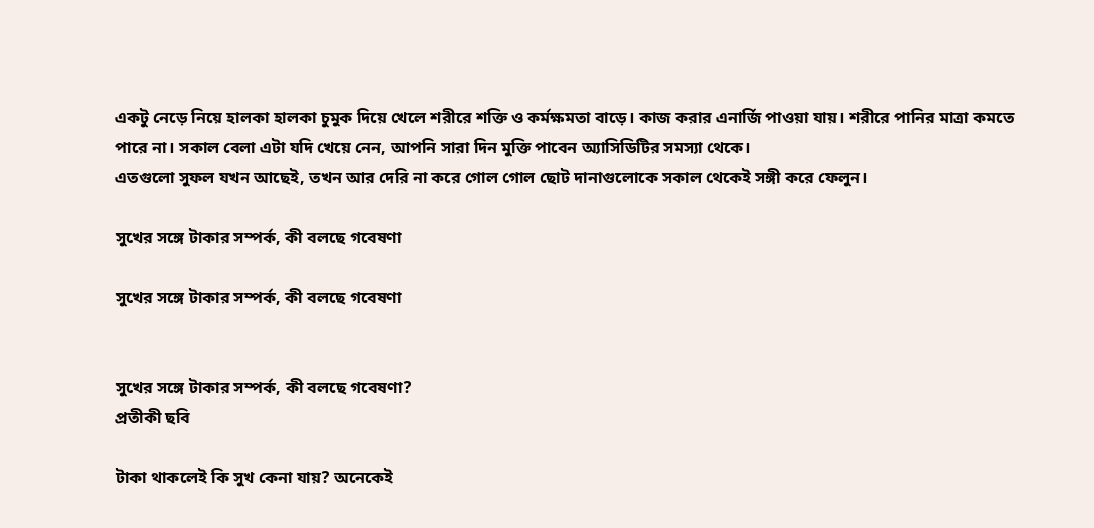একটু নেড়ে নিয়ে হালকা হালকা চুমুক দিয়ে খেলে শরীরে শক্তি ও কর্মক্ষমতা বাড়ে। কাজ করার এনার্জি পাওয়া যায়। শরীরে পানির মাত্রা কমতে পারে না। সকাল বেলা এটা যদি খেয়ে নেন, আপনি সারা দিন মুক্তি পাবেন অ্যাসিডিটির সমস্যা থেকে।
এতগুলো সুফল যখন আছেই, তখন আর দেরি না করে গোল গোল ছোট দানাগুলোকে সকাল থেকেই সঙ্গী করে ফেলুন।

সুখের সঙ্গে টাকার সম্পর্ক, কী বলছে গবেষণা

সুখের সঙ্গে টাকার সম্পর্ক, কী বলছে গবেষণা


সুখের সঙ্গে টাকার সম্পর্ক, কী বলছে গবেষণা?
প্রতীকী ছবি

টাকা থাকলেই কি সুখ কেনা যায়? অনেকেই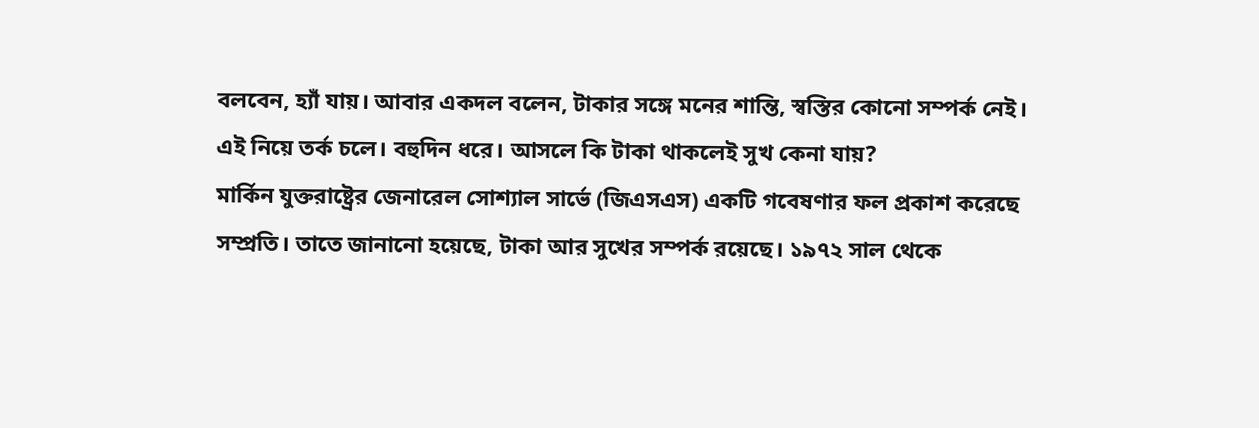বলবেন, হ্যাঁ যায়। আবার একদল বলেন, টাকার সঙ্গে মনের শান্তি, স্বস্তির কোনো সম্পর্ক নেই। এই নিয়ে তর্ক চলে। বহুদিন ধরে। আসলে কি টাকা থাকলেই সুখ কেনা যায়?
মার্কিন যুক্তরাষ্ট্রের জেনারেল সোশ্যাল সার্ভে (জিএসএস) একটি গবেষণার ফল প্রকাশ করেছে সম্প্রতি। তাতে জানানো হয়েছে, টাকা আর সুখের সম্পর্ক রয়েছে। ১৯৭২ সাল থেকে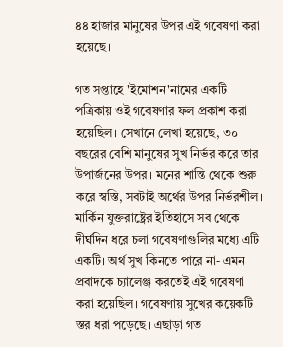৪৪ হাজার মানুষের উপর এই গবেষণা করা হয়েছে।

গত সপ্তাহে 'ইমোশন'নামের একটি পত্রিকায় ওই গবেষণার ফল প্রকাশ করা হয়েছিল। সেখানে লেখা হয়েছে, ৩০ বছরের বেশি মানুষের সুখ নির্ভর করে তার উপার্জনের উপর। মনের শান্তি থেকে শুরু করে স্বস্তি, সবটাই অর্থের উপর নির্ভরশীল।
মার্কিন যুক্তরাষ্ট্রের ইতিহাসে সব থেকে দীর্ঘদিন ধরে চলা গবেষণাগুলির মধ্যে এটি একটি। অর্থ সুখ কিনতে পারে না- এমন প্রবাদকে চ্যালেঞ্জ করতেই এই গবেষণা করা হয়েছিল। গবেষণায় সুখের কয়েকটি স্তর ধরা পড়েছে। এছাড়া গত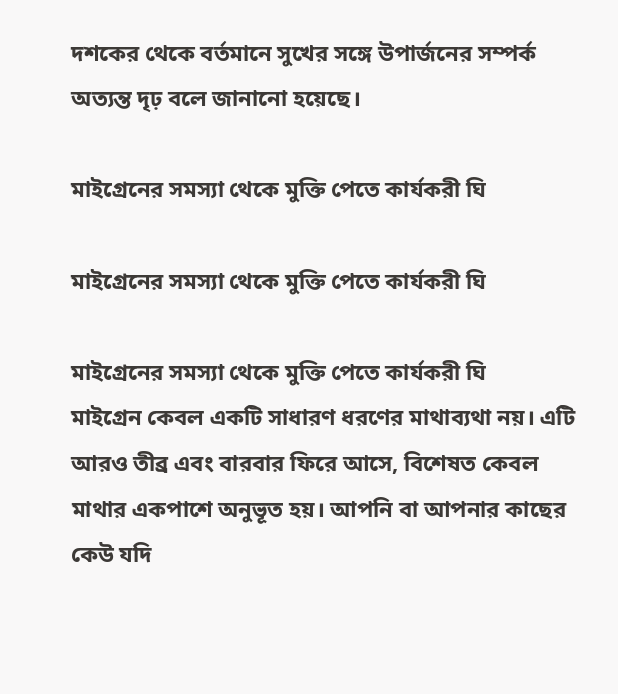দশকের থেকে বর্তমানে সুখের সঙ্গে উপার্জনের সম্পর্ক অত্যন্ত দৃঢ় বলে জানানো হয়েছে।

মাইগ্রেনের সমস্যা থেকে মুক্তি পেতে কার্যকরী ঘি

মাইগ্রেনের সমস্যা থেকে মুক্তি পেতে কার্যকরী ঘি

মাইগ্রেনের সমস্যা থেকে মুক্তি পেতে কার্যকরী ঘি
মাইগ্রেন কেবল একটি সাধারণ ধরণের মাথাব্যথা নয়। এটি আরও তীব্র এবং বারবার ফিরে আসে, বিশেষত কেবল মাথার একপাশে অনুভূত হয়। আপনি বা আপনার কাছের কেউ যদি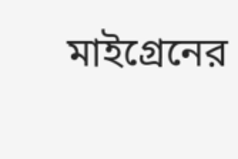মাইগ্রেনের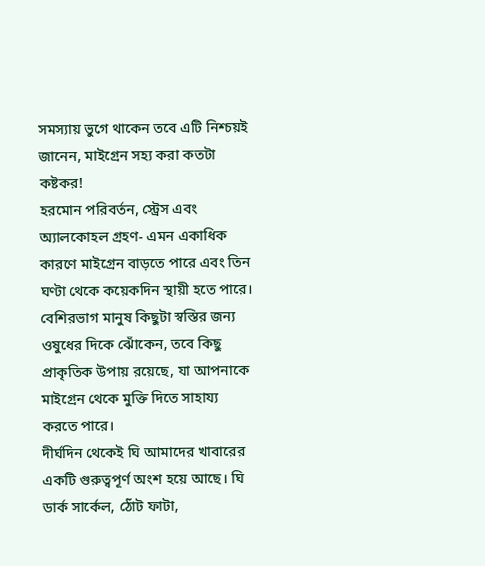সমস্যায় ভুগে থাকেন তবে এটি নিশ্চয়ই জানেন, মাইগ্রেন সহ্য করা কতটা কষ্টকর!
হরমোন পরিবর্তন, স্ট্রেস এবং অ্যালকোহল গ্রহণ- এমন একাধিক কারণে মাইগ্রেন বাড়তে পারে এবং তিন ঘণ্টা থেকে কয়েকদিন স্থায়ী হতে পারে। বেশিরভাগ মানুষ কিছুটা স্বস্তির জন্য ওষুধের দিকে ঝোঁকেন, তবে কিছু প্রাকৃতিক উপায় রয়েছে, যা আপনাকে মাইগ্রেন থেকে মুক্তি দিতে সাহায্য করতে পারে।
দীর্ঘদিন থেকেই ঘি আমাদের খাবারের একটি গুরুত্বপূর্ণ অংশ হয়ে আছে। ঘি ডার্ক সার্কেল, ঠোঁট ফাটা,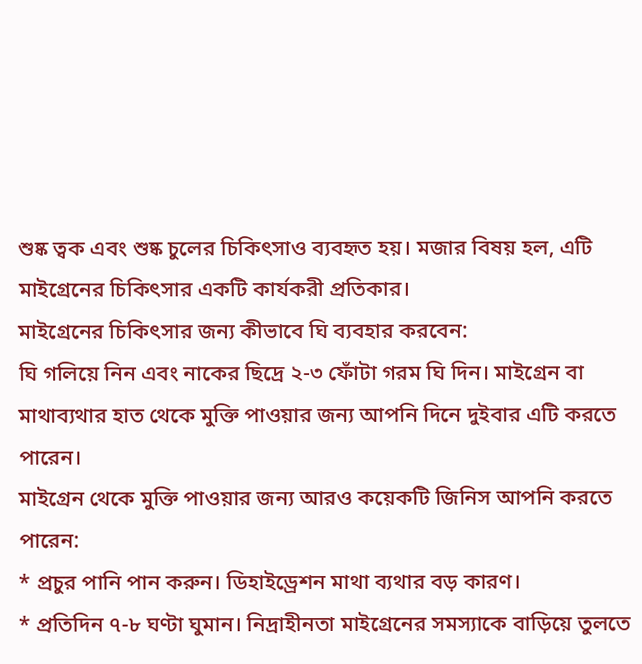শুষ্ক ত্বক এবং শুষ্ক চুলের চিকিৎসাও ব্যবহৃত হয়। মজার বিষয় হল, এটি মাইগ্রেনের চিকিৎসার একটি কার্যকরী প্রতিকার।
মাইগ্রেনের চিকিৎসার জন্য কীভাবে ঘি ব্যবহার করবেন:
ঘি গলিয়ে নিন এবং নাকের ছিদ্রে ২-৩ ফোঁটা গরম ঘি দিন। মাইগ্রেন বা মাথাব্যথার হাত থেকে মুক্তি পাওয়ার জন্য আপনি দিনে দুইবার এটি করতে পারেন।
মাইগ্রেন থেকে মুক্তি পাওয়ার জন্য আরও কয়েকটি জিনিস আপনি করতে পারেন:
* প্রচুর পানি পান করুন। ডিহাইড্রেশন মাথা ব্যথার বড় কারণ।
* প্রতিদিন ৭-৮ ঘণ্টা ঘুমান। নিদ্রাহীনতা মাইগ্রেনের সমস্যাকে বাড়িয়ে তুলতে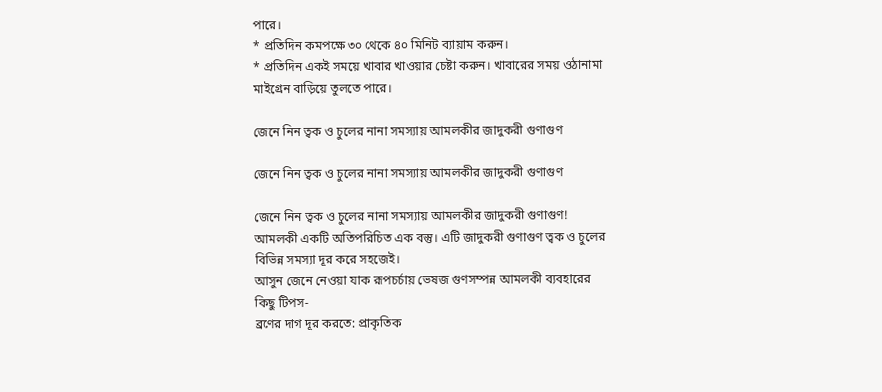পারে।
* প্রতিদিন কমপক্ষে ৩০ থেকে ৪০ মিনিট ব্যায়াম করুন।
* প্রতিদিন একই সময়ে খাবার খাওয়ার চেষ্টা করুন। খাবারের সময় ওঠানামা মাইগ্রেন বাড়িয়ে তুলতে পারে।

জেনে নিন ত্বক ও চুলের নানা সমস্যায় আমলকীর জাদুকরী গুণাগুণ

জেনে নিন ত্বক ও চুলের নানা সমস্যায় আমলকীর জাদুকরী গুণাগুণ

জেনে নিন ত্বক ও চুলের নানা সমস্যায় আমলকীর জাদুকরী গুণাগুণ!
আমলকী একটি অতিপরিচিত এক বস্তু। এটি জাদুকরী গুণাগুণ ত্বক ও চুলের বিভিন্ন সমস্যা দূর করে সহজেই।
আসুন জেনে নেওয়া যাক রূপচর্চায় ভেষজ গুণসম্পন্ন আমলকী ব্যবহারের কিছু টিপস-
ব্রণের দাগ দূর করতে: প্রাকৃতিক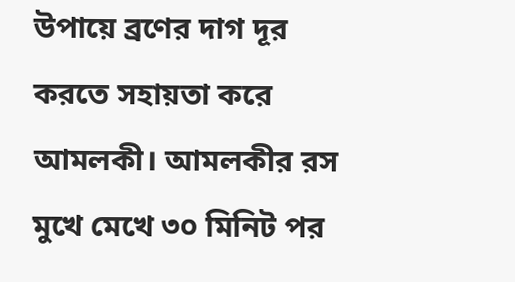উপায়ে ব্রণের দাগ দূর করতে সহায়তা করে আমলকী। আমলকীর রস মুখে মেখে ৩০ মিনিট পর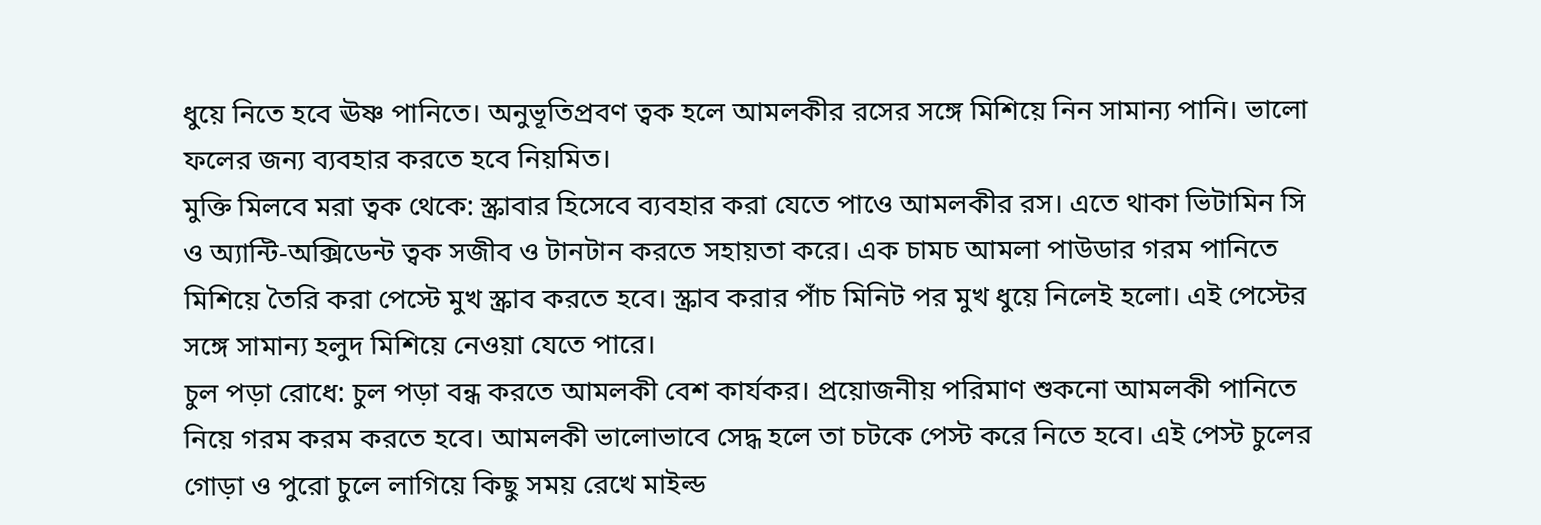ধুয়ে নিতে হবে ঊষ্ণ পানিতে। অনুভূতিপ্রবণ ত্বক হলে আমলকীর রসের সঙ্গে মিশিয়ে নিন সামান্য পানি। ভালো ফলের জন্য ব্যবহার করতে হবে নিয়মিত।
মুক্তি মিলবে মরা ত্বক থেকে: স্ক্রাবার হিসেবে ব্যবহার করা যেতে পাওে আমলকীর রস। এতে থাকা ভিটামিন সি ও অ্যান্টি-অক্সিডেন্ট ত্বক সজীব ও টানটান করতে সহায়তা করে। এক চামচ আমলা পাউডার গরম পানিতে মিশিয়ে তৈরি করা পেস্টে মুখ স্ক্রাব করতে হবে। স্ক্রাব করার পাঁচ মিনিট পর মুখ ধুয়ে নিলেই হলো। এই পেস্টের সঙ্গে সামান্য হলুদ মিশিয়ে নেওয়া যেতে পারে।
চুল পড়া রোধে: চুল পড়া বন্ধ করতে আমলকী বেশ কার্যকর। প্রয়োজনীয় পরিমাণ শুকনো আমলকী পানিতে নিয়ে গরম করম করতে হবে। আমলকী ভালোভাবে সেদ্ধ হলে তা চটকে পেস্ট করে নিতে হবে। এই পেস্ট চুলের গোড়া ও পুরো চুলে লাগিয়ে কিছু সময় রেখে মাইল্ড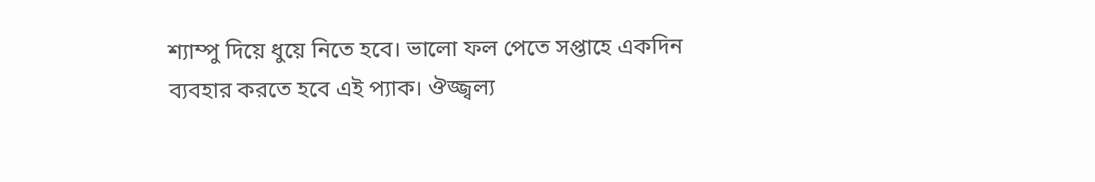শ্যাম্পু দিয়ে ধুয়ে নিতে হবে। ভালো ফল পেতে সপ্তাহে একদিন ব্যবহার করতে হবে এই প্যাক। ঔজ্জ্বল্য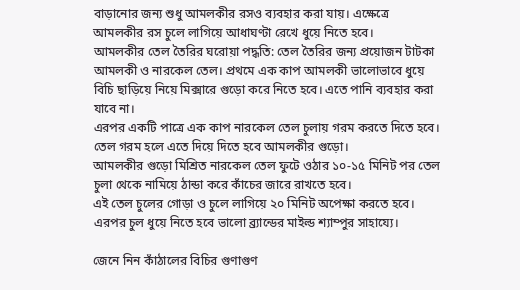বাড়ানোর জন্য শুধু আমলকীর রসও ব্যবহার করা যায়। এক্ষেত্রে আমলকীর রস চুলে লাগিয়ে আধাঘণ্টা রেখে ধুয়ে নিতে হবে।
আমলকীর তেল তৈরির ঘরোয়া পদ্ধতি: তেল তৈরির জন্য প্রয়োজন টাটকা আমলকী ও নারকেল তেল। প্রথমে এক কাপ আমলকী ভালোভাবে ধুয়ে বিচি ছাড়িয়ে নিয়ে মিক্সারে গুড়ো করে নিতে হবে। এতে পানি ব্যবহার করা যাবে না।
এরপর একটি পাত্রে এক কাপ নারকেল তেল চুলায় গরম করতে দিতে হবে। তেল গরম হলে এতে দিয়ে দিতে হবে আমলকীর গুড়ো।
আমলকীর গুড়ো মিশ্রিত নারকেল তেল ফুটে ওঠার ১০-১৫ মিনিট পর তেল চুলা থেকে নামিয়ে ঠান্ডা করে কাঁচের জারে রাখতে হবে।
এই তেল চুলের গোড়া ও চুলে লাগিয়ে ২০ মিনিট অপেক্ষা করতে হবে। এরপর চুল ধুয়ে নিতে হবে ভালো ব্র্যান্ডের মাইল্ড শ্যাম্পুর সাহায্যে।

জেনে নিন কাঁঠালের বিচির গুণাগুণ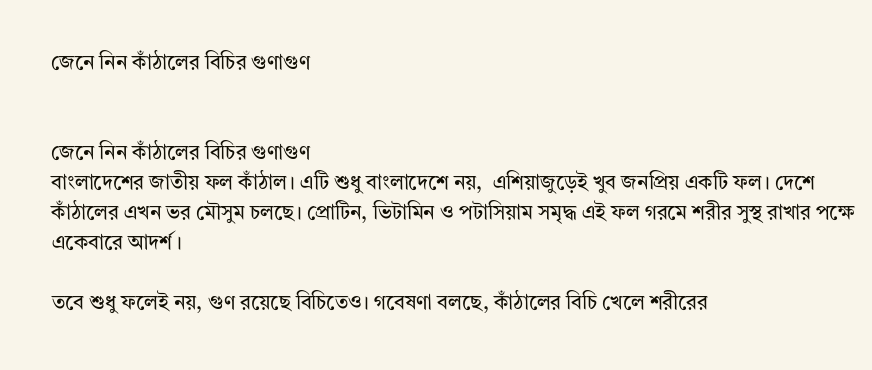জেনে নিন কাঁঠালের বিচির গুণাগুণ


জেনে নিন কাঁঠালের বিচির গুণাগুণ
বাংলাদেশের জাতীয় ফল কাঁঠাল। এটি শুধু বাংলাদেশে নয়,  এশিয়াজুড়েই খুব জনপ্রিয় একটি ফল। দেশে কাঁঠালের এখন ভর মৌসুম চলছে। প্রোটিন, ভিটামিন ও পটাসিয়াম সমৃদ্ধ এই ফল গরমে শরীর সুস্থ রাখার পক্ষে একেবারে আদর্শ।

তবে শুধু ফলেই নয়, গুণ রয়েছে বিচিতেও। গবেষণা বলছে, কাঁঠালের বিচি খেলে শরীরের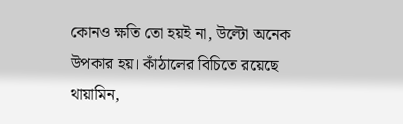কোনও ক্ষতি তো হয়ই না, উল্টো অনেক উপকার হয়। কাঁঠালের বিচিতে রয়েছে থায়ামিন,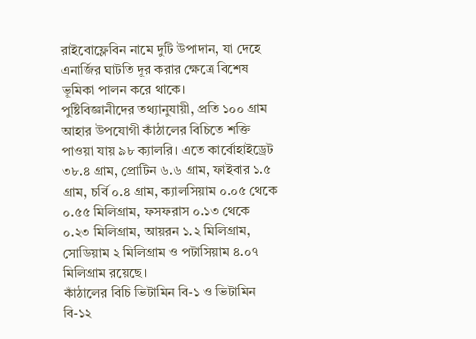রাইবোফ্লেবিন নামে দুটি উপাদান, যা দেহে এনার্জির ঘাটতি দূর করার ক্ষেত্রে বিশেষ ভূমিকা পালন করে থাকে।
পুষ্টিবিজ্ঞানীদের তথ্যানুযায়ী, প্রতি ১০০ গ্রাম আহার উপযোগী কাঁঠালের বিচিতে শক্তি পাওয়া যায় ৯৮ ক্যালরি। এতে কার্বোহাইড্রেট ৩৮.৪ গ্রাম, প্রোটিন ৬.৬ গ্রাম, ফাইবার ১.৫ গ্রাম, চর্বি ০.৪ গ্রাম, ক্যালসিয়াম ০.০৫ থেকে ০.৫৫ মিলিগ্রাম, ফসফরাস ০.১৩ থেকে ০.২৩ মিলিগ্রাম, আয়রন ১.২ মিলিগ্রাম, সোডিয়াম ২ মিলিগ্রাম ও পটাসিয়াম ৪.০৭ মিলিগ্রাম রয়েছে।
কাঁঠালের বিচি ভিটামিন বি-১ ও ভিটামিন বি-১২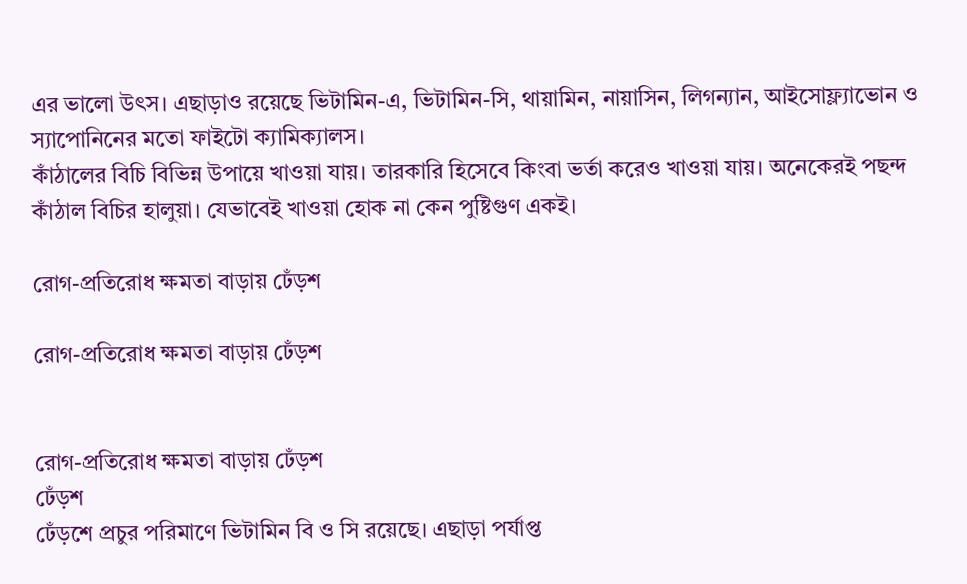এর ভালো উৎস। এছাড়াও রয়েছে ভিটামিন-এ, ভিটামিন-সি, থায়ামিন, নায়াসিন, লিগন্যান, আইসোফ্ল্যাভোন ও স্যাপোনিনের মতো ফাইটো ক্যামিক্যালস।
কাঁঠালের বিচি বিভিন্ন উপায়ে খাওয়া যায়। তারকারি হিসেবে কিংবা ভর্তা করেও খাওয়া যায়। অনেকেরই পছন্দ কাঁঠাল বিচির হালুয়া। যেভাবেই খাওয়া হোক না কেন পুষ্টিগুণ একই।

রোগ-প্রতিরোধ ক্ষমতা বাড়ায় ঢেঁড়শ

রোগ-প্রতিরোধ ক্ষমতা বাড়ায় ঢেঁড়শ


রোগ-প্রতিরোধ ক্ষমতা বাড়ায় ঢেঁড়শ
ঢেঁড়শ
ঢেঁড়শে প্রচুর পরিমাণে ভিটামিন বি ও সি রয়েছে। এছাড়া পর্যাপ্ত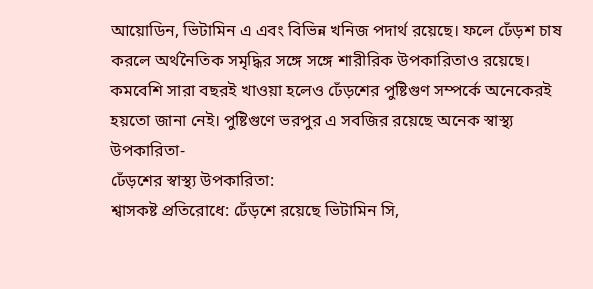আয়োডিন, ভিটামিন এ এবং বিভিন্ন খনিজ পদার্থ রয়েছে। ফলে ঢেঁড়শ চাষ করলে অর্থনৈতিক সমৃদ্ধির সঙ্গে সঙ্গে শারীরিক উপকারিতাও রয়েছে। কমবেশি সারা বছরই খাওয়া হলেও ঢেঁড়শের পুষ্টিগুণ সম্পর্কে অনেকেরই হয়তো জানা নেই। পুষ্টিগুণে ভরপুর এ সবজির রয়েছে অনেক স্বাস্থ্য উপকারিতা-
ঢেঁড়শের স্বাস্থ্য উপকারিতা:
শ্বাসকষ্ট প্রতিরোধে: ঢেঁড়শে রয়েছে ভিটামিন সি,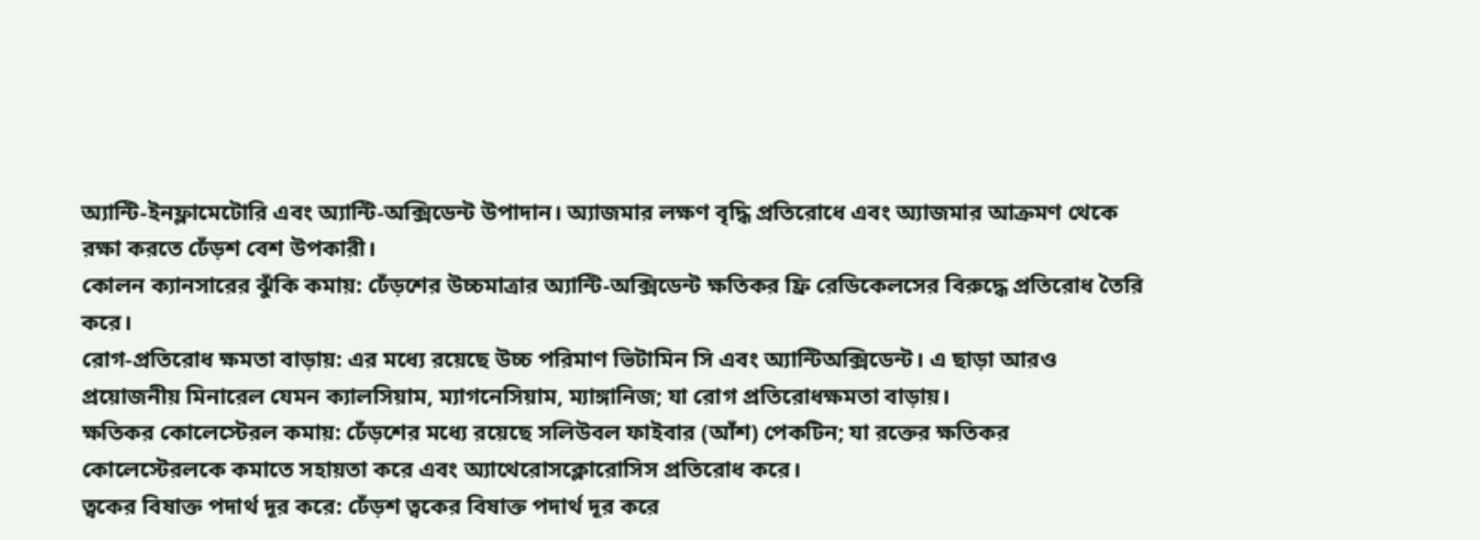অ্যান্টি-ইনফ্লামেটোরি এবং অ্যান্টি-অক্সিডেন্ট উপাদান। অ্যাজমার লক্ষণ বৃদ্ধি প্রতিরোধে এবং অ্যাজমার আক্রমণ থেকে রক্ষা করতে ঢেঁড়শ বেশ উপকারী।
কোলন ক্যানসারের ঝুঁকি কমায়: ঢেঁড়শের উচ্চমাত্রার অ্যান্টি-অক্সিডেন্ট ক্ষতিকর ফ্রি রেডিকেলসের বিরুদ্ধে প্রতিরোধ তৈরি করে।
রোগ-প্রতিরোধ ক্ষমতা বাড়ায়: এর মধ্যে রয়েছে উচ্চ পরিমাণ ভিটামিন সি এবং অ্যান্টিঅক্সিডেন্ট। এ ছাড়া আরও প্রয়োজনীয় মিনারেল যেমন ক্যালসিয়াম, ম্যাগনেসিয়াম, ম্যাঙ্গানিজ; যা রোগ প্রতিরোধক্ষমতা বাড়ায়।
ক্ষতিকর কোলেস্টেরল কমায়: ঢেঁড়শের মধ্যে রয়েছে সলিউবল ফাইবার (আঁশ) পেকটিন; যা রক্তের ক্ষতিকর কোলেস্টেরলকে কমাতে সহায়তা করে এবং অ্যাথেরোসক্লোরোসিস প্রতিরোধ করে।
ত্বকের বিষাক্ত পদার্থ দূর করে: ঢেঁড়শ ত্বকের বিষাক্ত পদার্থ দূর করে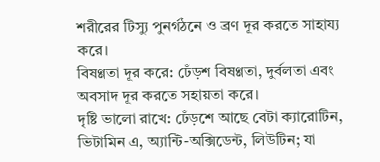শরীরের টিস্যু পুনর্গঠনে ও ব্রণ দূর করতে সাহায্য করে।
বিষণ্ণতা দূর করে: ঢেঁড়শ বিষণ্ণতা, দুর্বলতা এবং অবসাদ দূর করতে সহায়তা করে।
দৃষ্টি ভালো রাখে: ঢেঁড়শে আছে বেটা ক্যারোটিন, ভিটামিন এ, অ্যান্টি-অক্সিডেন্ট, লিউটিন; যা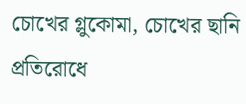চোখের গ্লুকোমা, চোখের ছানি প্রতিরোধে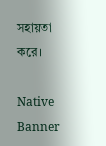সহায়তা করে।

Native Banner